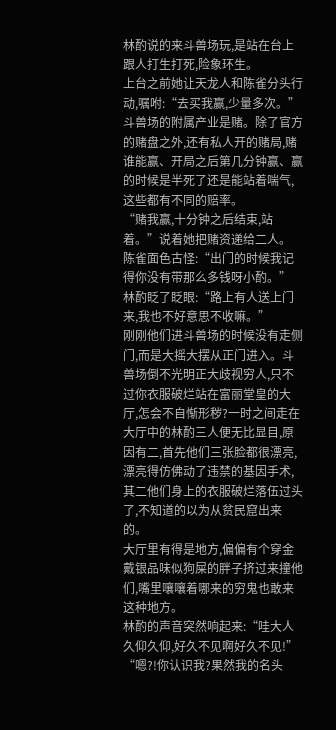林酌说的来斗兽场玩,是站在台上跟人打生打死,险象环生。
上台之前她让天龙人和陈雀分头行动,嘱咐:“去买我赢,少量多次。”
斗兽场的附属产业是赌。除了官方的赌盘之外,还有私人开的赌局,赌谁能赢、开局之后第几分钟赢、赢的时候是半死了还是能站着喘气,这些都有不同的赔率。
“赌我赢,十分钟之后结束,站着。”说着她把赌资递给二人。
陈雀面色古怪:“出门的时候我记得你没有带那么多钱呀小酌。”
林酌眨了眨眼:“路上有人送上门来,我也不好意思不收嘛。”
刚刚他们进斗兽场的时候没有走侧门,而是大摇大摆从正门进入。斗兽场倒不光明正大歧视穷人,只不过你衣服破烂站在富丽堂皇的大厅,怎会不自惭形秽?一时之间走在大厅中的林酌三人便无比显目,原因有二,首先他们三张脸都很漂亮,漂亮得仿佛动了违禁的基因手术,其二他们身上的衣服破烂落伍过头了,不知道的以为从贫民窟出来的。
大厅里有得是地方,偏偏有个穿金戴银品味似狗屎的胖子挤过来撞他们,嘴里嚷嚷着哪来的穷鬼也敢来这种地方。
林酌的声音突然响起来:“哇大人久仰久仰,好久不见啊好久不见!”
“嗯?!你认识我?果然我的名头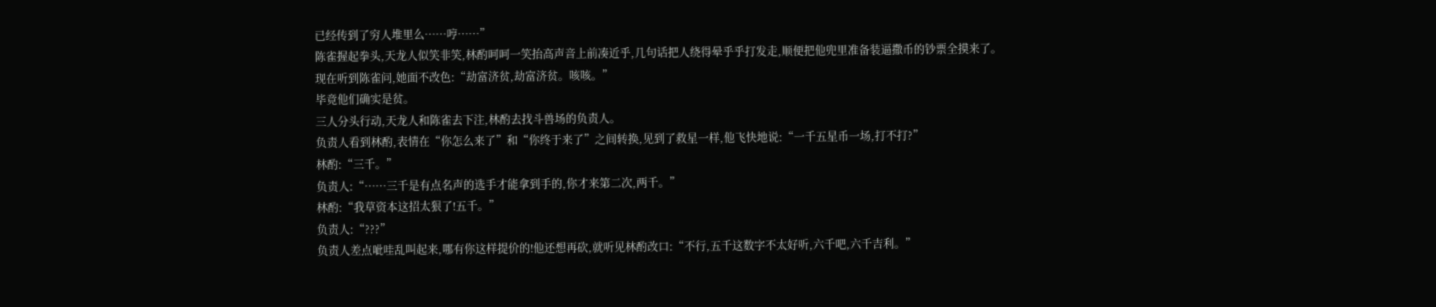已经传到了穷人堆里么……哼……”
陈雀握起拳头,天龙人似笑非笑,林酌呵呵一笑抬高声音上前凑近乎,几句话把人绕得晕乎乎打发走,顺便把他兜里准备装逼撒币的钞票全摸来了。
现在听到陈雀问,她面不改色:“劫富济贫,劫富济贫。咳咳。”
毕竟他们确实是贫。
三人分头行动,天龙人和陈雀去下注,林酌去找斗兽场的负责人。
负责人看到林酌,表情在“你怎么来了”和“你终于来了”之间转换,见到了救星一样,他飞快地说:“一千五星币一场,打不打?”
林酌:“三千。”
负责人:“……三千是有点名声的选手才能拿到手的,你才来第二次,两千。”
林酌:“我草资本这招太狠了!五千。”
负责人:“???”
负责人差点呲哇乱叫起来,哪有你这样提价的!他还想再砍,就听见林酌改口:“不行,五千这数字不太好听,六千吧,六千吉利。”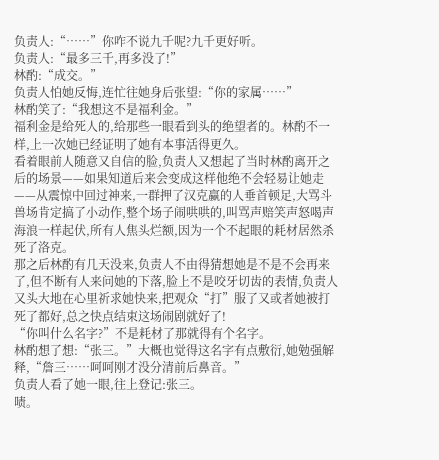负责人:“……”你咋不说九千呢?九千更好听。
负责人:“最多三千,再多没了!”
林酌:“成交。”
负责人怕她反悔,连忙往她身后张望:“你的家属……”
林酌笑了:“我想这不是福利金。”
福利金是给死人的,给那些一眼看到头的绝望者的。林酌不一样,上一次她已经证明了她有本事活得更久。
看着眼前人随意又自信的脸,负责人又想起了当时林酌离开之后的场景——如果知道后来会变成这样他绝不会轻易让她走——从震惊中回过神来,一群押了汉克赢的人垂首顿足,大骂斗兽场肯定搞了小动作,整个场子闹哄哄的,叫骂声赔笑声怒喝声海浪一样起伏,所有人焦头烂额,因为一个不起眼的耗材居然杀死了洛克。
那之后林酌有几天没来,负责人不由得猜想她是不是不会再来了,但不断有人来问她的下落,脸上不是咬牙切齿的表情,负责人又头大地在心里祈求她快来,把观众“打”服了又或者她被打死了都好,总之快点结束这场闹剧就好了!
“你叫什么名字?”不是耗材了那就得有个名字。
林酌想了想:“张三。”大概也觉得这名字有点敷衍,她勉强解释,“詹三……呵呵刚才没分清前后鼻音。”
负责人看了她一眼,往上登记:张三。
啧。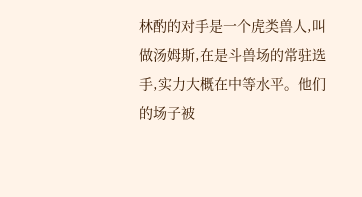林酌的对手是一个虎类兽人,叫做汤姆斯,在是斗兽场的常驻选手,实力大概在中等水平。他们的场子被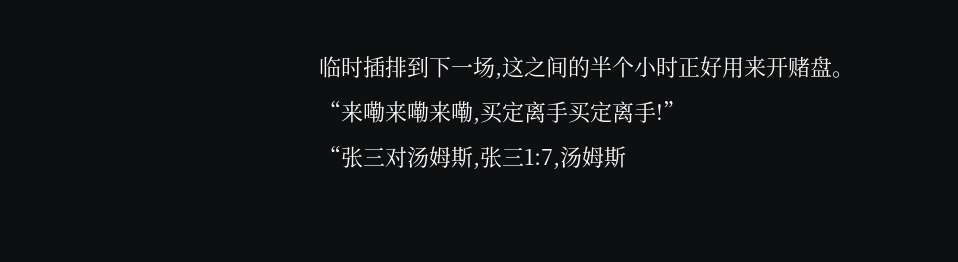临时插排到下一场,这之间的半个小时正好用来开赌盘。
“来嘞来嘞来嘞,买定离手买定离手!”
“张三对汤姆斯,张三1:7,汤姆斯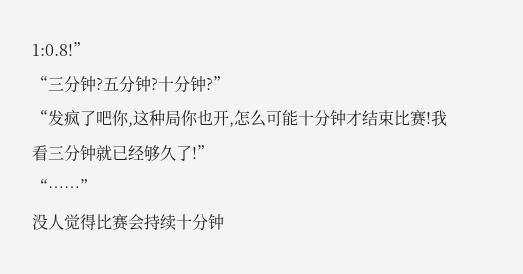1:0.8!”
“三分钟?五分钟?十分钟?”
“发疯了吧你,这种局你也开,怎么可能十分钟才结束比赛!我看三分钟就已经够久了!”
“……”
没人觉得比赛会持续十分钟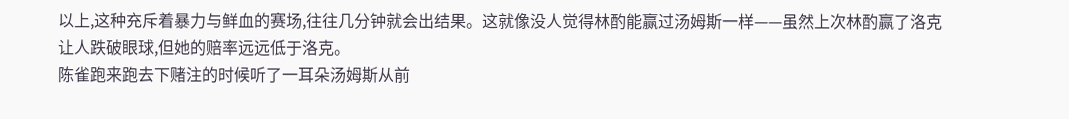以上,这种充斥着暴力与鲜血的赛场,往往几分钟就会出结果。这就像没人觉得林酌能赢过汤姆斯一样——虽然上次林酌赢了洛克让人跌破眼球,但她的赔率远远低于洛克。
陈雀跑来跑去下赌注的时候听了一耳朵汤姆斯从前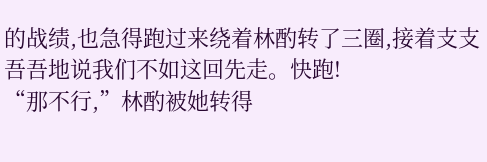的战绩,也急得跑过来绕着林酌转了三圈,接着支支吾吾地说我们不如这回先走。快跑!
“那不行,”林酌被她转得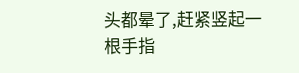头都晕了,赶紧竖起一根手指